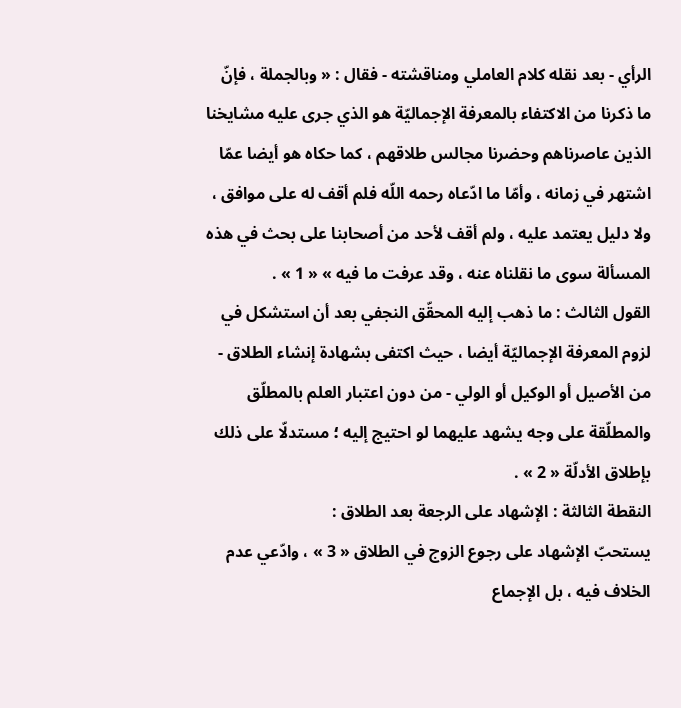الرأي - بعد نقله كلام العاملي ومناقشته - فقال : « وبالجملة ، فإنّ ما ذكرنا من الاكتفاء بالمعرفة الإجماليّة هو الذي جرى عليه مشايخنا الذين عاصرناهم وحضرنا مجالس طلاقهم ، كما حكاه هو أيضا عمّا اشتهر في زمانه ، وأمّا ما ادّعاه رحمه اللّه فلم أقف له على موافق ، ولا دليل يعتمد عليه ، ولم أقف لأحد من أصحابنا على بحث في هذه المسألة سوى ما نقلناه عنه ، وقد عرفت ما فيه » « 1 » .
القول الثالث : ما ذهب إليه المحقّق النجفي بعد أن استشكل في لزوم المعرفة الإجماليّة أيضا ، حيث اكتفى بشهادة إنشاء الطلاق - من الأصيل أو الوكيل أو الولي - من دون اعتبار العلم بالمطلّق والمطلّقة على وجه يشهد عليهما لو احتيج إليه ؛ مستدلّا على ذلك بإطلاق الأدلّة « 2 » .
النقطة الثالثة : الإشهاد على الرجعة بعد الطلاق :
يستحبّ الإشهاد على رجوع الزوج في الطلاق « 3 » ، وادّعي عدم الخلاف فيه ، بل الإجماع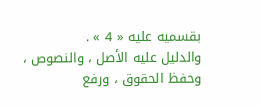بقسميه عليه « 4 » .
والدليل عليه الأصل ، والنصوص ، وحفظ الحقوق ، ورفع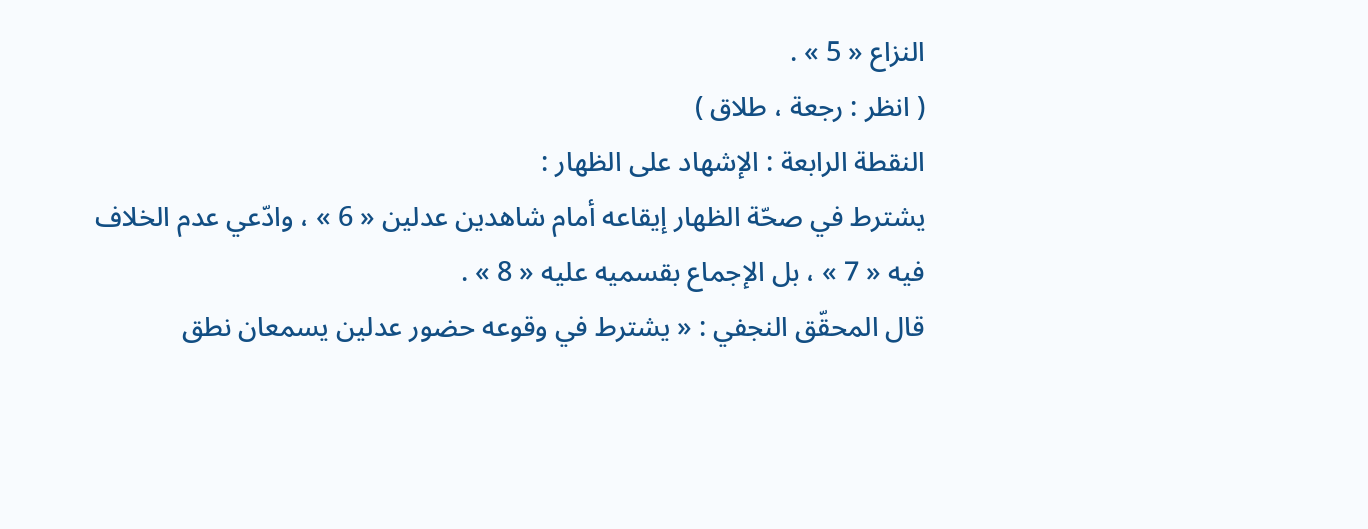النزاع « 5 » .
( انظر : رجعة ، طلاق )
النقطة الرابعة : الإشهاد على الظهار :
يشترط في صحّة الظهار إيقاعه أمام شاهدين عدلين « 6 » ، وادّعي عدم الخلاف فيه « 7 » ، بل الإجماع بقسميه عليه « 8 » .
قال المحقّق النجفي : « يشترط في وقوعه حضور عدلين يسمعان نطق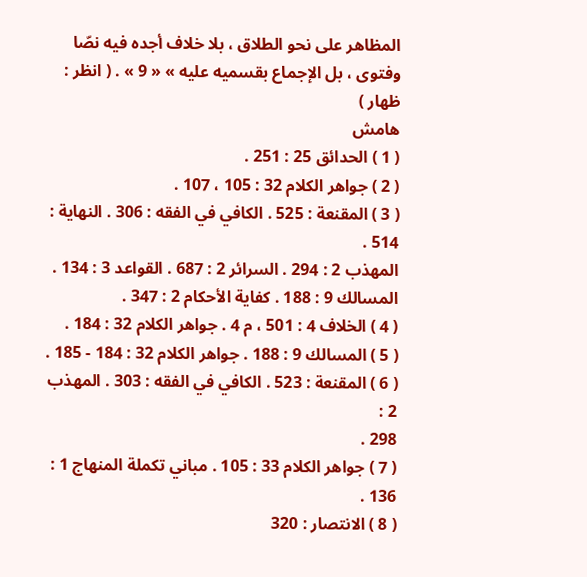المظاهر على نحو الطلاق ، بلا خلاف أجده فيه نصّا وفتوى ، بل الإجماع بقسميه عليه » « 9 » . ( انظر : ظهار )
هامش
( 1 ) الحدائق 25 : 251 .
( 2 ) جواهر الكلام 32 : 105 ، 107 .
( 3 ) المقنعة : 525 . الكافي في الفقه : 306 . النهاية : 514 .
المهذب 2 : 294 . السرائر 2 : 687 . القواعد 3 : 134 .
المسالك 9 : 188 . كفاية الأحكام 2 : 347 .
( 4 ) الخلاف 4 : 501 ، م 4 . جواهر الكلام 32 : 184 .
( 5 ) المسالك 9 : 188 . جواهر الكلام 32 : 184 - 185 .
( 6 ) المقنعة : 523 . الكافي في الفقه : 303 . المهذب 2 :
298 .
( 7 ) جواهر الكلام 33 : 105 . مباني تكملة المنهاج 1 : 136 .
( 8 ) الانتصار : 320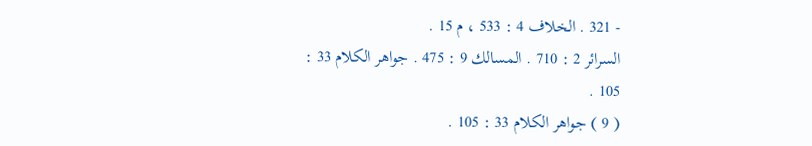- 321 . الخلاف 4 : 533 ، م 15 .
السرائر 2 : 710 . المسالك 9 : 475 . جواهر الكلام 33 : 105 .
( 9 ) جواهر الكلام 33 : 105 .